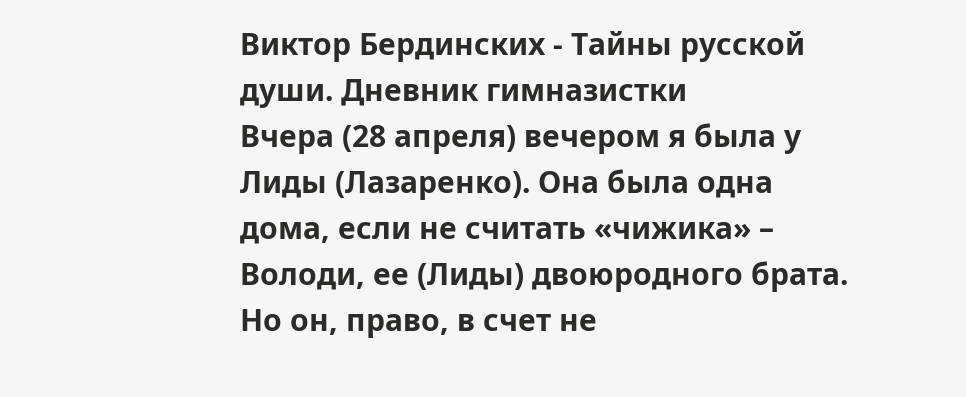Виктор Бердинских - Тайны русской души. Дневник гимназистки
Вчера (28 апреля) вечером я была у Лиды (Лазаренко). Она была одна дома, если не считать «чижика» – Володи, ее (Лиды) двоюродного брата. Но он, право, в счет не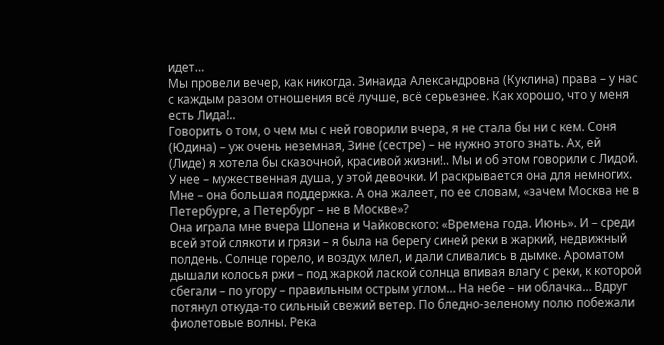идет…
Мы провели вечер, как никогда. Зинаида Александровна (Куклина) права – у нас с каждым разом отношения всё лучше, всё серьезнее. Как хорошо, что у меня есть Лида!..
Говорить о том, о чем мы с ней говорили вчера, я не стала бы ни с кем. Соня (Юдина) – уж очень неземная, Зине (сестре) – не нужно этого знать. Ах, ей (Лиде) я хотела бы сказочной, красивой жизни!.. Мы и об этом говорили с Лидой.
У нее – мужественная душа, у этой девочки. И раскрывается она для немногих. Мне – она большая поддержка. А она жалеет, по ее словам, «зачем Москва не в Петербурге, а Петербург – не в Москве»?
Она играла мне вчера Шопена и Чайковского: «Времена года. Июнь». И – среди всей этой слякоти и грязи – я была на берегу синей реки в жаркий, недвижный полдень. Солнце горело, и воздух млел, и дали сливались в дымке. Ароматом дышали колосья ржи – под жаркой лаской солнца впивая влагу с реки, к которой сбегали – по угору – правильным острым углом… На небе – ни облачка… Вдруг потянул откуда-то сильный свежий ветер. По бледно-зеленому полю побежали фиолетовые волны. Река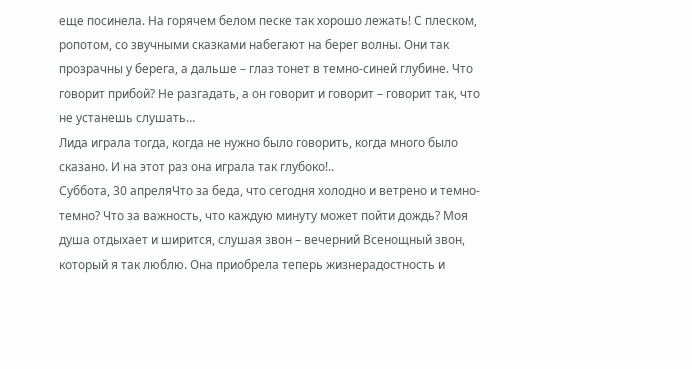еще посинела. На горячем белом песке так хорошо лежать! С плеском, ропотом, со звучными сказками набегают на берег волны. Они так прозрачны у берега, а дальше – глаз тонет в темно-синей глубине. Что говорит прибой? Не разгадать, а он говорит и говорит – говорит так, что не устанешь слушать…
Лида играла тогда, когда не нужно было говорить, когда много было сказано. И на этот раз она играла так глубоко!..
Суббота, 30 апреляЧто за беда, что сегодня холодно и ветрено и темно-темно? Что за важность, что каждую минуту может пойти дождь? Моя душа отдыхает и ширится, слушая звон – вечерний Всенощный звон, который я так люблю. Она приобрела теперь жизнерадостность и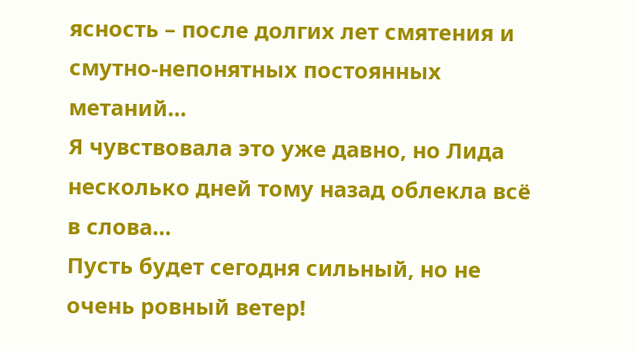ясность – после долгих лет смятения и смутно-непонятных постоянных метаний…
Я чувствовала это уже давно, но Лида несколько дней тому назад облекла всё в слова…
Пусть будет сегодня сильный, но не очень ровный ветер!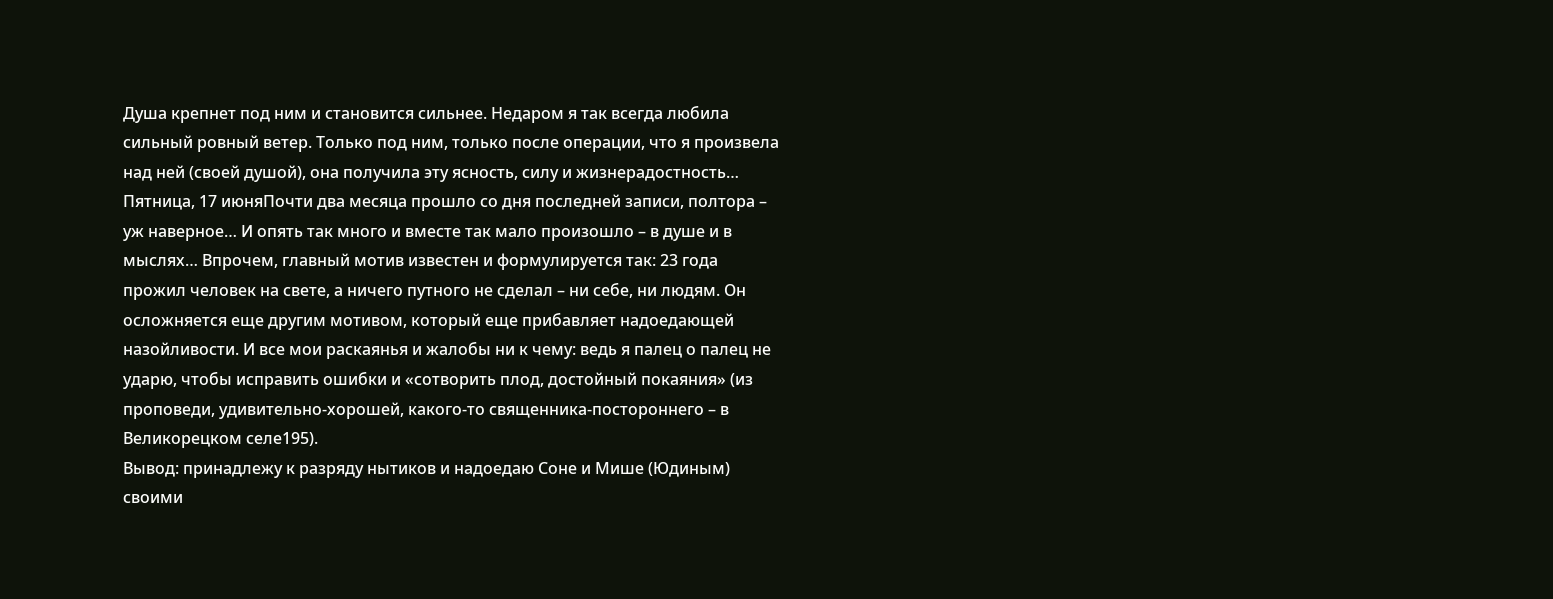Душа крепнет под ним и становится сильнее. Недаром я так всегда любила сильный ровный ветер. Только под ним, только после операции, что я произвела над ней (своей душой), она получила эту ясность, силу и жизнерадостность…
Пятница, 17 июняПочти два месяца прошло со дня последней записи, полтора – уж наверное… И опять так много и вместе так мало произошло – в душе и в мыслях… Впрочем, главный мотив известен и формулируется так: 23 года прожил человек на свете, а ничего путного не сделал – ни себе, ни людям. Он осложняется еще другим мотивом, который еще прибавляет надоедающей назойливости. И все мои раскаянья и жалобы ни к чему: ведь я палец о палец не ударю, чтобы исправить ошибки и «сотворить плод, достойный покаяния» (из проповеди, удивительно-хорошей, какого-то священника-постороннего – в Великорецком селе195).
Вывод: принадлежу к разряду нытиков и надоедаю Соне и Мише (Юдиным) своими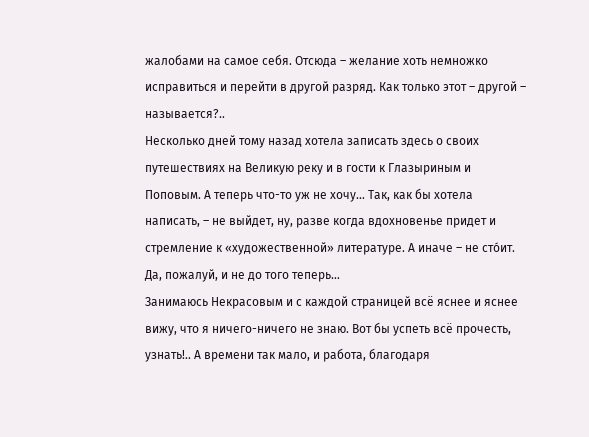жалобами на самое себя. Отсюда – желание хоть немножко исправиться и перейти в другой разряд. Как только этот – другой – называется?..
Несколько дней тому назад хотела записать здесь о своих путешествиях на Великую реку и в гости к Глазыриным и Поповым. А теперь что-то уж не хочу… Так, как бы хотела написать, – не выйдет, ну, разве когда вдохновенье придет и стремление к «художественной» литературе. А иначе – не стóит. Да, пожалуй, и не до того теперь…
Занимаюсь Некрасовым и с каждой страницей всё яснее и яснее вижу, что я ничего-ничего не знаю. Вот бы успеть всё прочесть, узнать!.. А времени так мало, и работа, благодаря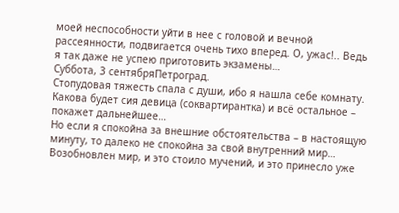моей неспособности уйти в нее с головой и вечной рассеянности, подвигается очень тихо вперед. О, ужас!.. Ведь я так даже не успею приготовить экзамены…
Суббота, 3 сентябряПетроград.
Стопудовая тяжесть спала с души, ибо я нашла себе комнату. Какова будет сия девица (соквартирантка) и всё остальное – покажет дальнейшее…
Но если я спокойна за внешние обстоятельства – в настоящую минуту, то далеко не спокойна за свой внутренний мир…
Возобновлен мир, и это стоило мучений, и это принесло уже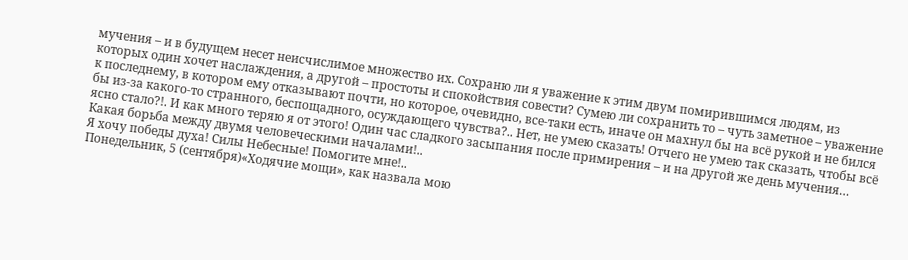мучения – и в будущем несет неисчислимое множество их. Сохраню ли я уважение к этим двум помирившимся людям, из которых один хочет наслаждения, а другой – простоты и спокойствия совести? Сумею ли сохранить то – чуть заметное – уважение к последнему, в котором ему отказывают почти, но которое, очевидно, все-таки есть, иначе он махнул бы на всё рукой и не бился бы из-за какого-то странного, беспощадного, осуждающего чувства?.. Нет, не умею сказать! Отчего не умею так сказать, чтобы всё ясно стало?!. И как много теряю я от этого! Один час сладкого засыпания после примирения – и на другой же день мучения… Какая борьба между двумя человеческими началами!..
Я хочу победы духа! Силы Небесные! Помогите мне!..
Понедельник, 5 (сентября)«Ходячие мощи», как назвала мою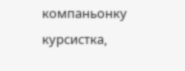компаньонку курсистка,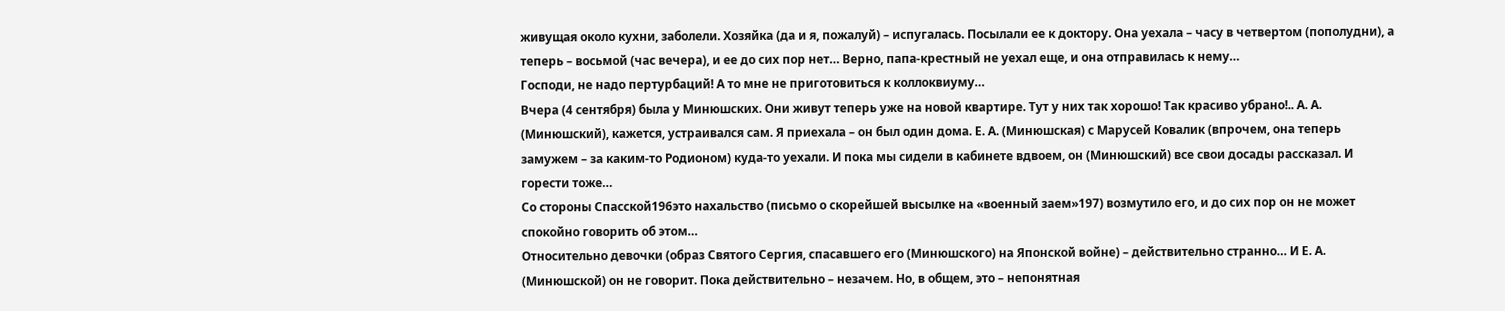живущая около кухни, заболели. Хозяйка (да и я, пожалуй) – испугалась. Посылали ее к доктору. Она уехала – часу в четвертом (пополудни), а теперь – восьмой (час вечера), и ее до сих пор нет… Верно, папа-крестный не уехал еще, и она отправилась к нему…
Господи, не надо пертурбаций! А то мне не приготовиться к коллоквиуму…
Вчера (4 сентября) была у Минюшских. Они живут теперь уже на новой квартире. Тут у них так хорошо! Так красиво убрано!.. А. А. (Минюшский), кажется, устраивался сам. Я приехала – он был один дома. Е. А. (Минюшская) с Марусей Ковалик (впрочем, она теперь замужем – за каким-то Родионом) куда-то уехали. И пока мы сидели в кабинете вдвоем, он (Минюшский) все свои досады рассказал. И горести тоже…
Со стороны Спасской196это нахальство (письмо о скорейшей высылке на «военный заем»197) возмутило его, и до сих пор он не может спокойно говорить об этом…
Относительно девочки (образ Святого Сергия, спасавшего его (Минюшского) на Японской войне) – действительно странно… И Е. А. (Минюшской) он не говорит. Пока действительно – незачем. Но, в общем, это – непонятная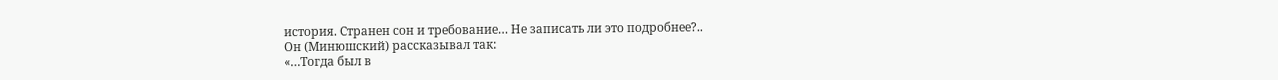история. Странен сон и требование… Не записать ли это подробнее?..
Он (Минюшский) рассказывал так:
«…Тогда был в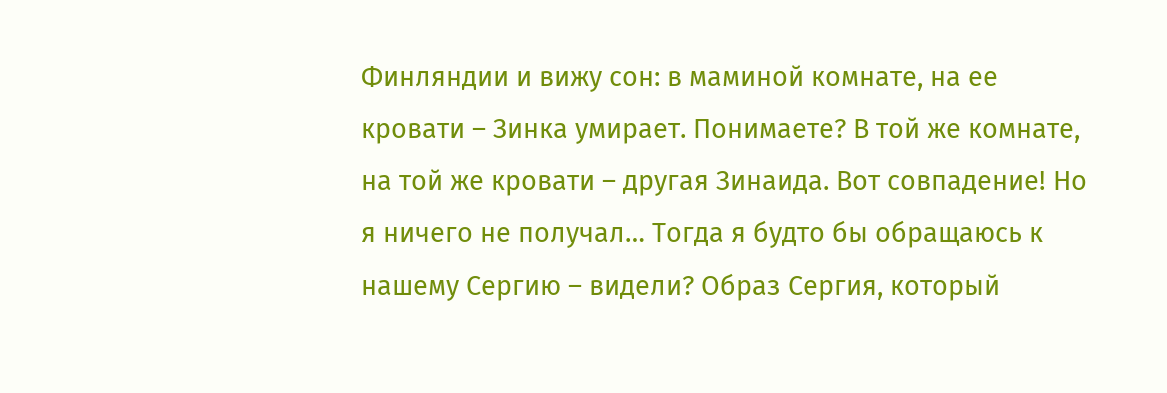Финляндии и вижу сон: в маминой комнате, на ее кровати – Зинка умирает. Понимаете? В той же комнате, на той же кровати – другая Зинаида. Вот совпадение! Но я ничего не получал… Тогда я будто бы обращаюсь к нашему Сергию – видели? Образ Сергия, который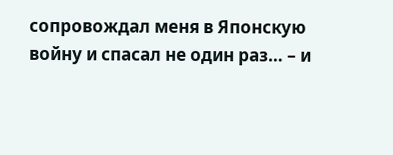сопровождал меня в Японскую войну и спасал не один раз… – и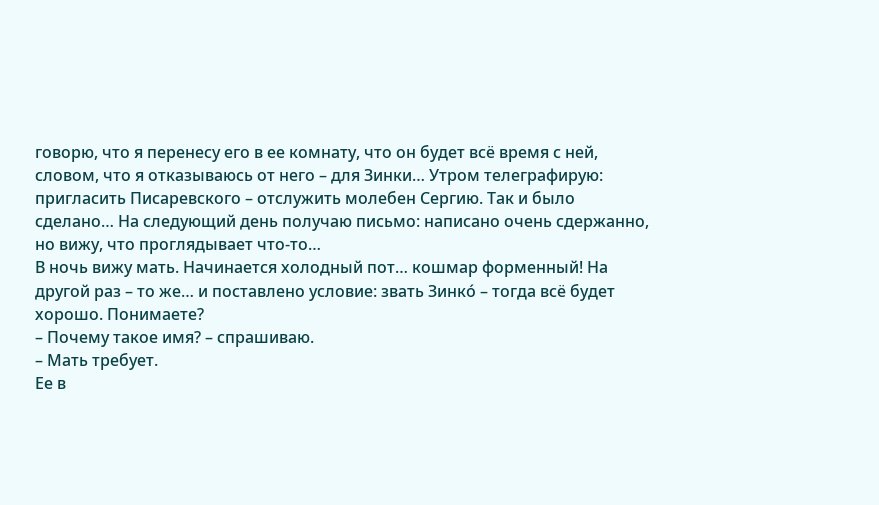говорю, что я перенесу его в ее комнату, что он будет всё время с ней, словом, что я отказываюсь от него – для Зинки… Утром телеграфирую: пригласить Писаревского – отслужить молебен Сергию. Так и было сделано… На следующий день получаю письмо: написано очень сдержанно, но вижу, что проглядывает что-то…
В ночь вижу мать. Начинается холодный пот… кошмар форменный! На другой раз – то же… и поставлено условие: звать Зинкó – тогда всё будет хорошо. Понимаете?
– Почему такое имя? – спрашиваю.
– Мать требует.
Ее в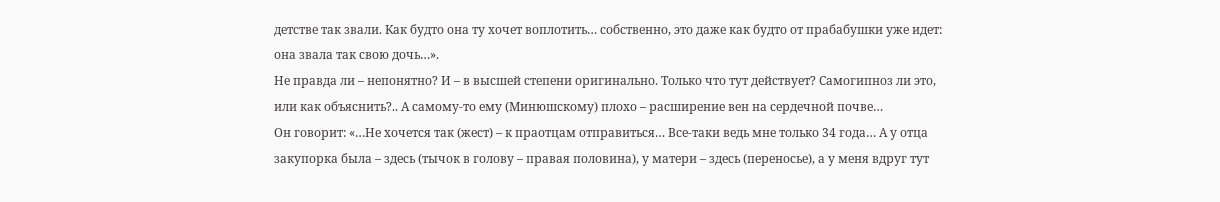детстве так звали. Как будто она ту хочет воплотить… собственно, это даже как будто от прабабушки уже идет: она звала так свою дочь…».
Не правда ли – непонятно? И – в высшей степени оригинально. Только что тут действует? Самогипноз ли это, или как объяснить?.. А самому-то ему (Минюшскому) плохо – расширение вен на сердечной почве…
Он говорит: «…Не хочется так (жест) – к праотцам отправиться… Все-таки ведь мне только 34 года… А у отца закупорка была – здесь (тычок в голову – правая половина), у матери – здесь (переносье), а у меня вдруг тут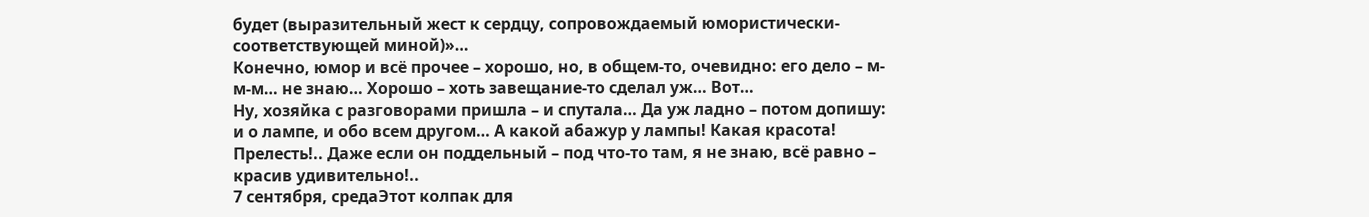будет (выразительный жест к сердцу, сопровождаемый юмористически-соответствующей миной)»…
Конечно, юмор и всё прочее – хорошо, но, в общем-то, очевидно: его дело – м-м-м… не знаю… Хорошо – хоть завещание-то сделал уж… Вот…
Ну, хозяйка с разговорами пришла – и спутала… Да уж ладно – потом допишу: и о лампе, и обо всем другом… А какой абажур у лампы! Какая красота! Прелесть!.. Даже если он поддельный – под что-то там, я не знаю, всё равно – красив удивительно!..
7 сентября, средаЭтот колпак для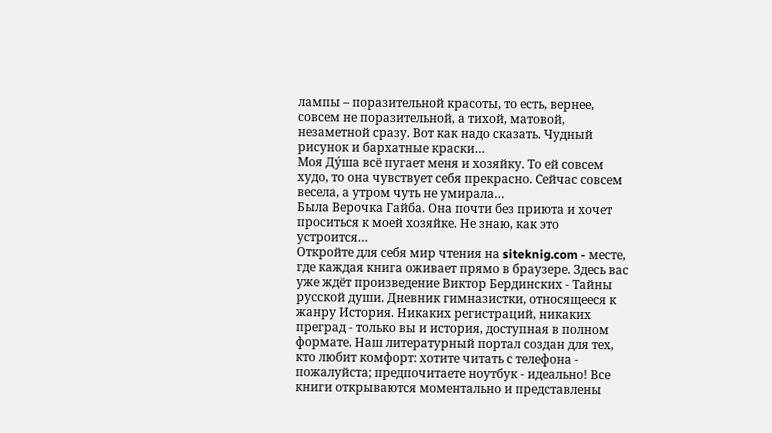лампы – поразительной красоты, то есть, вернее, совсем не поразительной, а тихой, матовой, незаметной сразу. Вот как надо сказать. Чудный рисунок и бархатные краски…
Моя Дýша всё пугает меня и хозяйку. То ей совсем худо, то она чувствует себя прекрасно. Сейчас совсем весела, а утром чуть не умирала…
Была Верочка Гайба. Она почти без приюта и хочет проситься к моей хозяйке. Не знаю, как это устроится…
Откройте для себя мир чтения на siteknig.com - месте, где каждая книга оживает прямо в браузере. Здесь вас уже ждёт произведение Виктор Бердинских - Тайны русской души. Дневник гимназистки, относящееся к жанру История. Никаких регистраций, никаких преград - только вы и история, доступная в полном формате. Наш литературный портал создан для тех, кто любит комфорт: хотите читать с телефона - пожалуйста; предпочитаете ноутбук - идеально! Все книги открываются моментально и представлены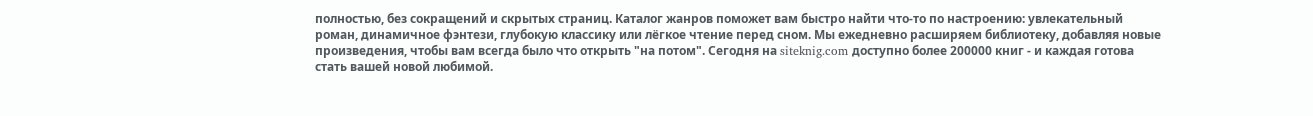полностью, без сокращений и скрытых страниц. Каталог жанров поможет вам быстро найти что-то по настроению: увлекательный роман, динамичное фэнтези, глубокую классику или лёгкое чтение перед сном. Мы ежедневно расширяем библиотеку, добавляя новые произведения, чтобы вам всегда было что открыть "на потом". Сегодня на siteknig.com доступно более 200000 книг - и каждая готова стать вашей новой любимой.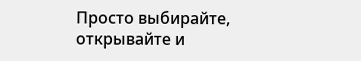Просто выбирайте, открывайте и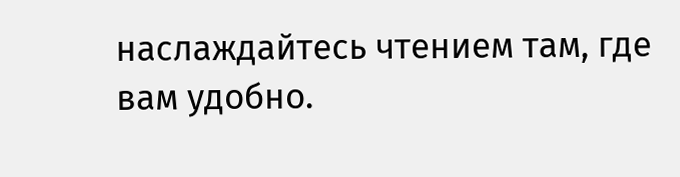наслаждайтесь чтением там, где вам удобно.